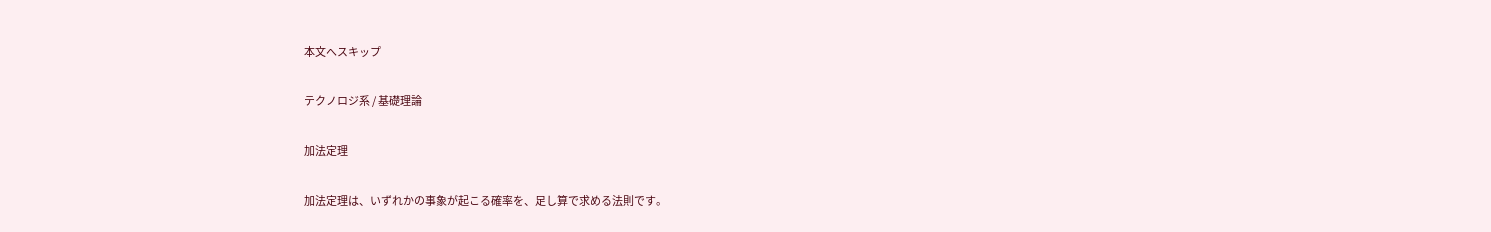本文へスキップ

テクノロジ系 / 基礎理論

加法定理

加法定理は、いずれかの事象が起こる確率を、足し算で求める法則です。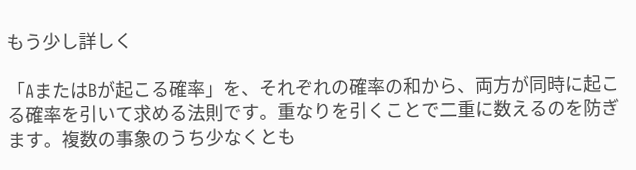もう少し詳しく

「AまたはBが起こる確率」を、それぞれの確率の和から、両方が同時に起こる確率を引いて求める法則です。重なりを引くことで二重に数えるのを防ぎます。複数の事象のうち少なくとも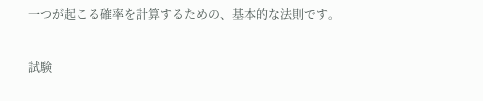一つが起こる確率を計算するための、基本的な法則です。

試験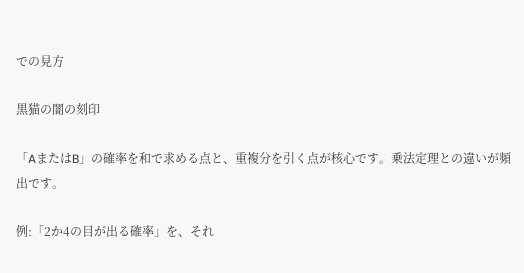での見方

黒猫の闇の刻印

「AまたはB」の確率を和で求める点と、重複分を引く点が核心です。乗法定理との違いが頻出です。

例:「2か4の目が出る確率」を、それ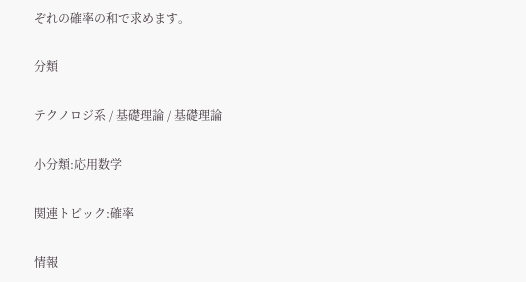ぞれの確率の和で求めます。

分類

テクノロジ系 / 基礎理論 / 基礎理論

小分類:応用数学

関連トピック:確率

情報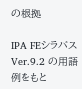の根拠

IPA FEシラバス Ver.9.2 の用語例をもと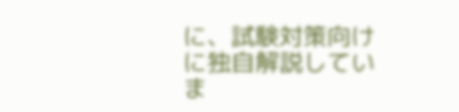に、試験対策向けに独自解説していま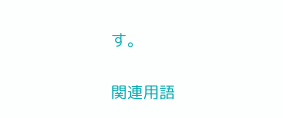す。

関連用語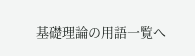基礎理論の用語一覧へ